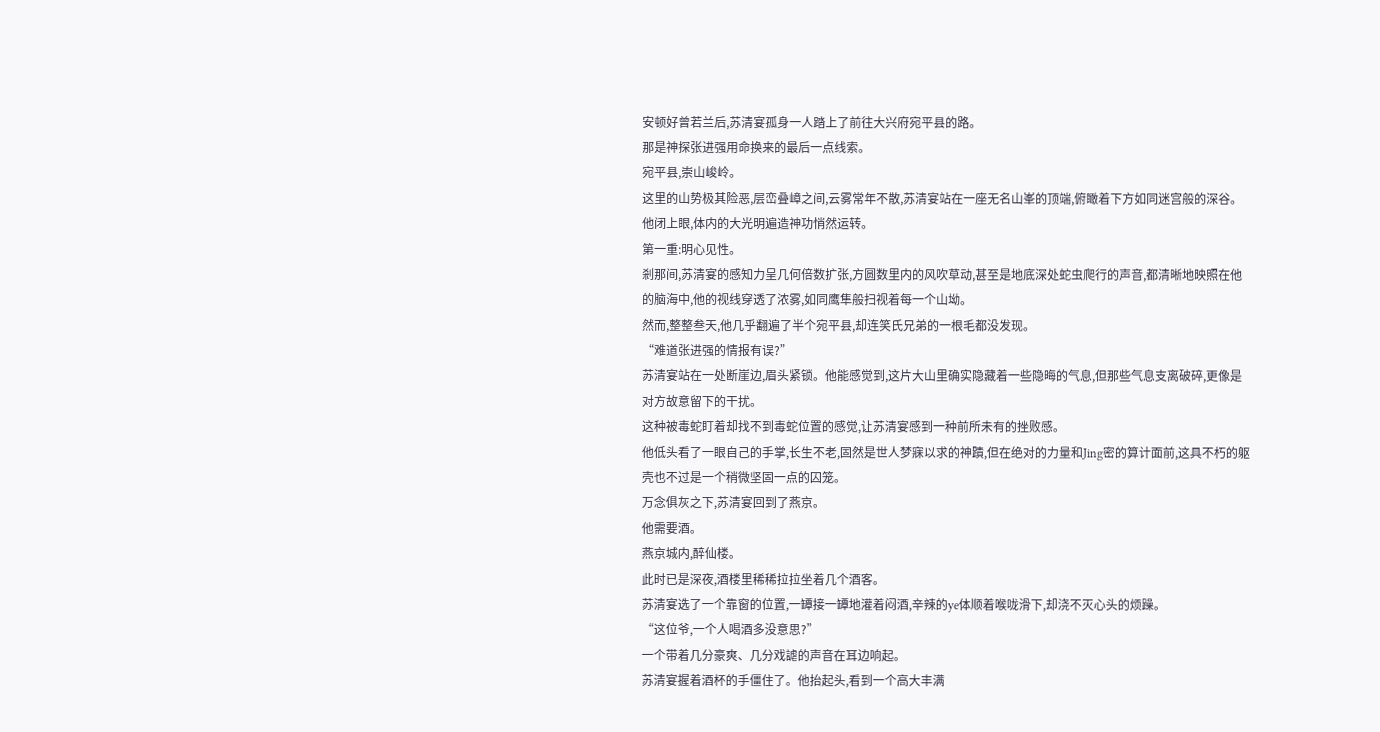安顿好曾若兰后,苏清宴孤身一人踏上了前往大兴府宛平县的路。
那是神探张进强用命换来的最后一点线索。
宛平县,崇山峻岭。
这里的山势极其险恶,层峦叠嶂之间,云雾常年不散,苏清宴站在一座无名山峯的顶端,俯瞰着下方如同迷宫般的深谷。
他闭上眼,体内的大光明遍造神功悄然运转。
第一重:明心见性。
剎那间,苏清宴的感知力呈几何倍数扩张,方圆数里内的风吹草动,甚至是地底深处蛇虫爬行的声音,都清晰地映照在他的脑海中,他的视线穿透了浓雾,如同鹰隼般扫视着每一个山坳。
然而,整整叁天,他几乎翻遍了半个宛平县,却连笑氏兄弟的一根毛都没发现。
“难道张进强的情报有误?”
苏清宴站在一处断崖边,眉头紧锁。他能感觉到,这片大山里确实隐藏着一些隐晦的气息,但那些气息支离破碎,更像是对方故意留下的干扰。
这种被毒蛇盯着却找不到毒蛇位置的感觉,让苏清宴感到一种前所未有的挫败感。
他低头看了一眼自己的手掌,长生不老,固然是世人梦寐以求的神蹟,但在绝对的力量和Jing密的算计面前,这具不朽的躯壳也不过是一个稍微坚固一点的囚笼。
万念俱灰之下,苏清宴回到了燕京。
他需要酒。
燕京城内,醉仙楼。
此时已是深夜,酒楼里稀稀拉拉坐着几个酒客。
苏清宴选了一个靠窗的位置,一罈接一罈地灌着闷酒,辛辣的ye体顺着喉咙滑下,却浇不灭心头的烦躁。
“这位爷,一个人喝酒多没意思?”
一个带着几分豪爽、几分戏謔的声音在耳边响起。
苏清宴握着酒杯的手僵住了。他抬起头,看到一个高大丰满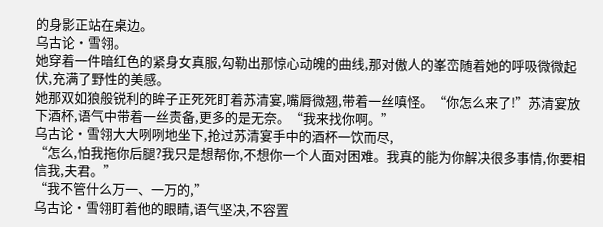的身影正站在桌边。
乌古论·雪翎。
她穿着一件暗红色的紧身女真服,勾勒出那惊心动魄的曲线,那对傲人的峯峦随着她的呼吸微微起伏,充满了野性的美感。
她那双如狼般锐利的眸子正死死盯着苏清宴,嘴脣微翘,带着一丝嗔怪。“你怎么来了!”苏清宴放下酒杯,语气中带着一丝责备,更多的是无奈。“我来找你啊。”
乌古论·雪翎大大咧咧地坐下,抢过苏清宴手中的酒杯一饮而尽,
“怎么,怕我拖你后腿?我只是想帮你,不想你一个人面对困难。我真的能为你解决很多事情,你要相信我,夫君。”
“我不管什么万一、一万的,”
乌古论·雪翎盯着他的眼睛,语气坚决,不容置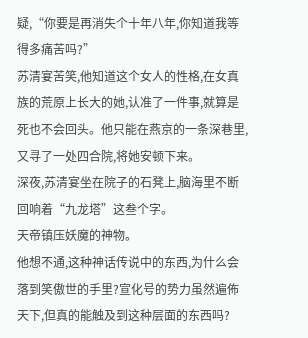疑,“你要是再消失个十年八年,你知道我等得多痛苦吗?”
苏清宴苦笑,他知道这个女人的性格,在女真族的荒原上长大的她,认准了一件事,就算是死也不会回头。他只能在燕京的一条深巷里,又寻了一处四合院,将她安顿下来。
深夜,苏清宴坐在院子的石凳上,脑海里不断回响着“九龙塔”这叁个字。
天帝镇压妖魔的神物。
他想不通,这种神话传说中的东西,为什么会落到笑傲世的手里?宣化号的势力虽然遍佈天下,但真的能触及到这种层面的东西吗?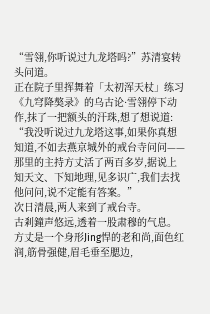“雪翎,你听说过九龙塔吗?”苏清宴转头问道。
正在院子里挥舞着「太初浑天杖」练习《九穹降獒录》的乌古论·雪翎停下动作,抹了一把额头的汗珠,想了想说道:
“我没听说过九龙塔这事,如果你真想知道,不如去燕京城外的戒台寺问问——那里的主持方丈活了两百多岁,据说上知天文、下知地理,见多识广,我们去找他问问,说不定能有答案。”
次日清晨,两人来到了戒台寺。
古剎鐘声悠远,透着一股肃穆的气息。
方丈是一个身形Jing悍的老和尚,面色红润,筋骨强健,眉毛垂至腮边,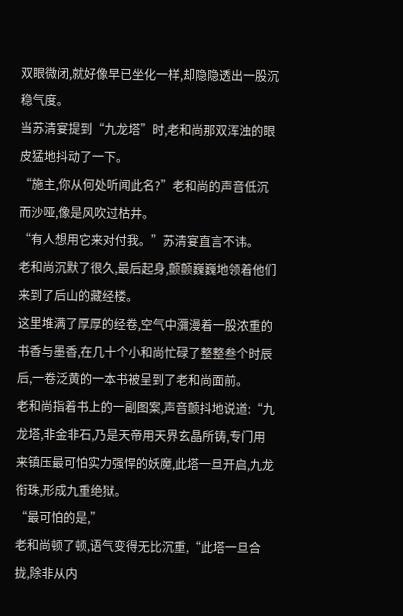双眼微闭,就好像早已坐化一样,却隐隐透出一股沉稳气度。
当苏清宴提到“九龙塔”时,老和尚那双浑浊的眼皮猛地抖动了一下。
“施主,你从何处听闻此名?”老和尚的声音低沉而沙哑,像是风吹过枯井。
“有人想用它来对付我。”苏清宴直言不讳。
老和尚沉默了很久,最后起身,颤颤巍巍地领着他们来到了后山的藏经楼。
这里堆满了厚厚的经卷,空气中瀰漫着一股浓重的书香与墨香,在几十个小和尚忙碌了整整叁个时辰后,一卷泛黄的一本书被呈到了老和尚面前。
老和尚指着书上的一副图案,声音颤抖地说道:“九龙塔,非金非石,乃是天帝用天界玄晶所铸,专门用来镇压最可怕实力强悍的妖魔,此塔一旦开启,九龙衔珠,形成九重绝狱。
“最可怕的是,”
老和尚顿了顿,语气变得无比沉重,“此塔一旦合拢,除非从内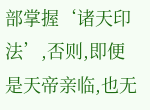部掌握‘诸天印法’,否则,即便是天帝亲临,也无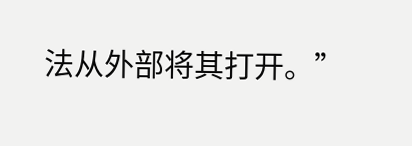法从外部将其打开。”